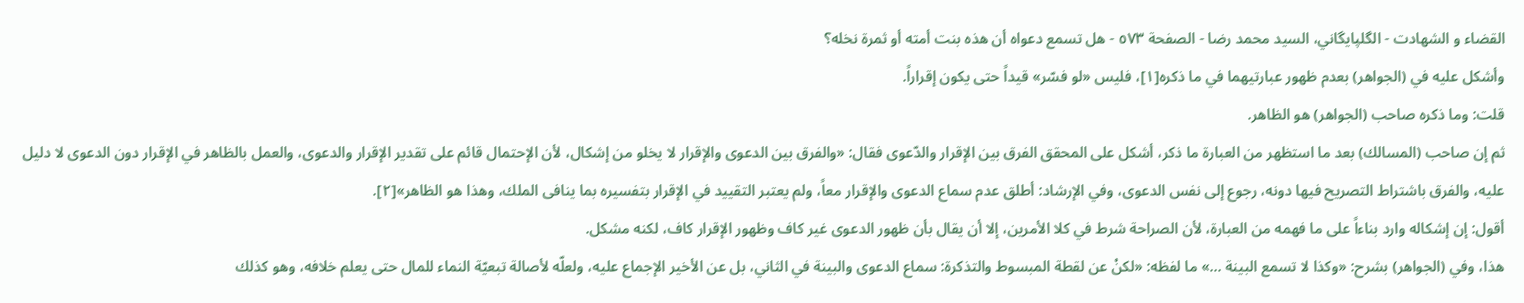القضاء و الشهادت - الگلپايگاني، السيد محمد رضا - الصفحة ٥٧٣ - هل تسمع دعواه أن هذه بنت أمته أو ثمرة نخله؟
وأشكل عليه في (الجواهر) بعدم ظهور عبارتيهما في ما ذكره[١]، فليس «لو فسّر» قيداً حتى يكون إقراراً.
قلت: وما ذكره صاحب (الجواهر) هو الظاهر.
ثم إن صاحب (المسالك) بعد ما استظهر من العبارة ما ذكر، أشكل على المحقق الفرق بين الإقرار والدّعوى فقال: «والفرق بين الدعوى والإقرار لا يخلو من إشكال، لأن الإحتمال قائم على تقدير الإقرار والدعوى، والعمل بالظاهر في الإقرار دون الدعوى لا دليل عليه، والفرق باشتراط التصريح فيها دونه، رجوع إلى نفس الدعوى، وفي الإرشاد: أطلق عدم سماع الدعوى والإقرار معاً، ولم يعتبر التقييد في الإقرار بتفسيره بما ينافى الملك، وهذا هو الظاهر»[٢].
أقول: إن إشكاله وارد بناءاً على ما فهمه من العبارة، لأن الصراحة شرط في كلا الأمرين، إلا أن يقال بأن ظهور الدعوى غير كاف وظهور الإقرار كاف، لكنه مشكل.
هذا، وفي (الجواهر) بشرح: «وكذا لا تسمع البينة ...» ما لفظه: «لكنْ عن لقطة المبسوط والتذكرة: سماع الدعوى والبينة في الثاني، بل عن الأخير الإجماع عليه، ولعلّه لأصالة تبعيّة النماء للمال حتى يعلم خلافه، وهو كذلك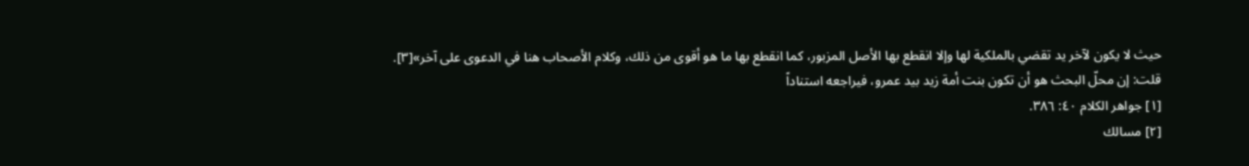حيث لا يكون لآخر يد تقضي بالملكية لها وإلا انقطع بها الأصل المزبور، كما انقطع بها ما هو أقوى من ذلك، وكلام الأصحاب هنا في الدعوى على آخر»[٣].
قلت: إن محلّ البحث هو أن تكون بنت أمة زيد بيد عمرو، فيراجعه استناداً
[١] جواهر الكلام ٤٠: ٣٨٦.
[٢] مسالك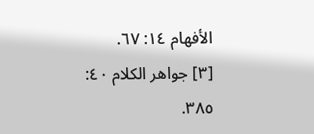الأفهام ١٤: ٦٧.
[٣] جواهر الكلام ٤٠: ٣٨٥.